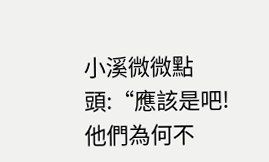小溪微微點頭:“應該是吧!他們為何不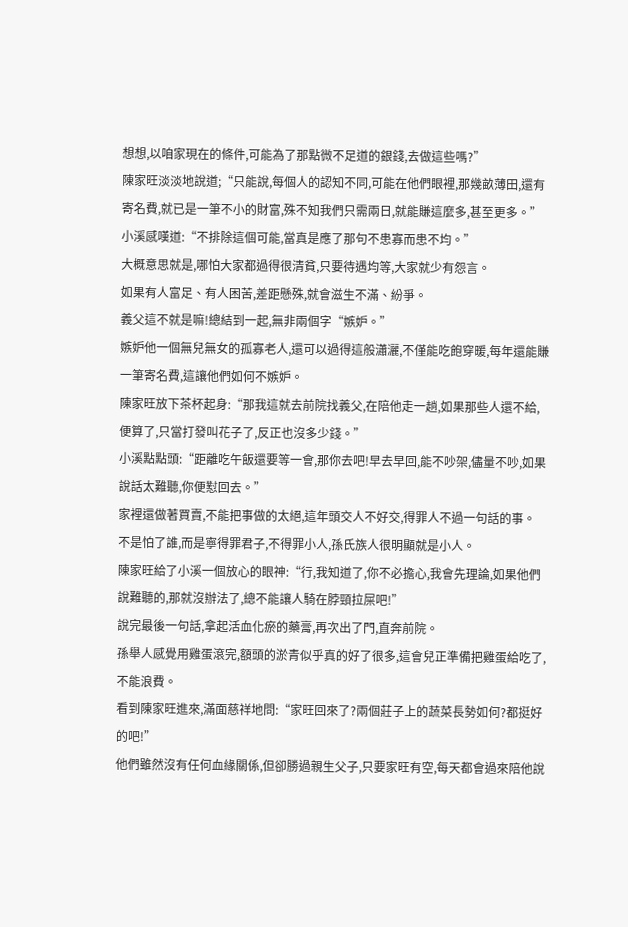想想,以咱家現在的條件,可能為了那點微不足道的銀錢,去做這些嗎?”
陳家旺淡淡地說道;“只能說,每個人的認知不同,可能在他們眼裡,那幾畝薄田,還有寄名費,就已是一筆不小的財富,殊不知我們只需兩日,就能賺這麼多,甚至更多。”
小溪感嘆道:“不排除這個可能,當真是應了那句不患寡而患不均。”
大概意思就是,哪怕大家都過得很清貧,只要待遇均等,大家就少有怨言。
如果有人富足、有人困苦,差距懸殊,就會滋生不滿、紛爭。
義父這不就是嘛!總結到一起,無非兩個字“嫉妒。”
嫉妒他一個無兒無女的孤寡老人,還可以過得這般瀟灑,不僅能吃飽穿暖,每年還能賺一筆寄名費,這讓他們如何不嫉妒。
陳家旺放下茶杯起身:“那我這就去前院找義父,在陪他走一趟,如果那些人還不給,便算了,只當打發叫花子了,反正也沒多少錢。”
小溪點點頭:“距離吃午飯還要等一會,那你去吧!早去早回,能不吵架,儘量不吵,如果說話太難聽,你便懟回去。”
家裡還做著買賣,不能把事做的太絕,這年頭交人不好交,得罪人不過一句話的事。
不是怕了誰,而是寧得罪君子,不得罪小人,孫氏族人很明顯就是小人。
陳家旺給了小溪一個放心的眼神:“行,我知道了,你不必擔心,我會先理論,如果他們說難聽的,那就沒辦法了,總不能讓人騎在脖頸拉屎吧!”
說完最後一句話,拿起活血化瘀的藥膏,再次出了門,直奔前院。
孫舉人感覺用雞蛋滾完,額頭的淤青似乎真的好了很多,這會兒正準備把雞蛋給吃了,不能浪費。
看到陳家旺進來,滿面慈祥地問:“家旺回來了?兩個莊子上的蔬菜長勢如何?都挺好的吧!”
他們雖然沒有任何血緣關係,但卻勝過親生父子,只要家旺有空,每天都會過來陪他說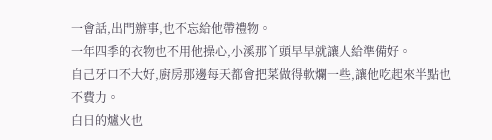一會話,出門辦事,也不忘給他帶禮物。
一年四季的衣物也不用他操心,小溪那丫頭早早就讓人給準備好。
自己牙口不大好,廚房那邊每天都會把菜做得軟爛一些,讓他吃起來半點也不費力。
白日的爐火也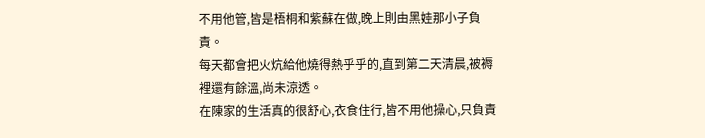不用他管,皆是梧桐和紫蘇在做,晚上則由黑娃那小子負責。
每天都會把火炕給他燒得熱乎乎的,直到第二天清晨,被褥裡還有餘溫,尚未涼透。
在陳家的生活真的很舒心,衣食住行,皆不用他操心,只負責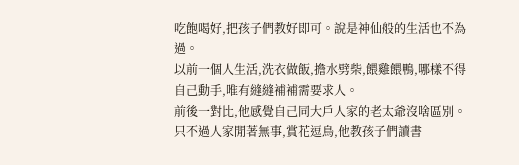吃飽喝好,把孩子們教好即可。說是神仙般的生活也不為過。
以前一個人生活,洗衣做飯,擔水劈柴,餵雞餵鴨,哪樣不得自己動手,唯有縫縫補補需要求人。
前後一對比,他感覺自己同大戶人家的老太爺沒啥區別。
只不過人家閒著無事,賞花逗鳥,他教孩子們讀書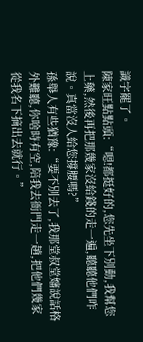識字罷了。
陳家旺點點頭:“嗯!都挺好的,您先坐下別動,我幫您上藥,然後再把那幾家沒給錢的走一遍,聽聽他們咋說。真當沒人給您撐腰嗎?”
孫舉人有些猶豫:“要不別去了,我那堂叔堂嬸說話格外難聽,你啥時有空,陪我去衙門走一趟,把他們幾家從我名下摘出去就行。”